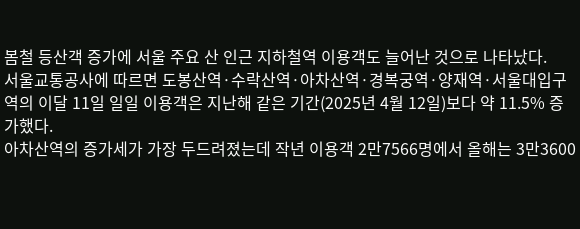봄철 등산객 증가에 서울 주요 산 인근 지하철역 이용객도 늘어난 것으로 나타났다.
서울교통공사에 따르면 도봉산역·수락산역·아차산역·경복궁역·양재역·서울대입구역의 이달 11일 일일 이용객은 지난해 같은 기간(2025년 4월 12일)보다 약 11.5% 증가했다.
아차산역의 증가세가 가장 두드려졌는데 작년 이용객 2만7566명에서 올해는 3만3600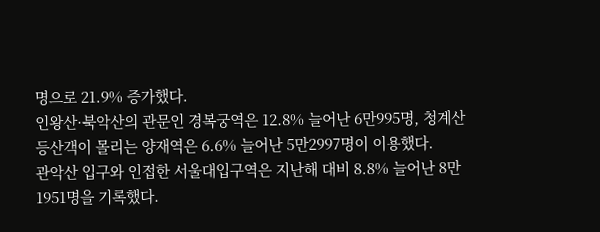명으로 21.9% 증가했다.
인왕산·북악산의 관문인 경복궁역은 12.8% 늘어난 6만995명, 청계산 등산객이 몰리는 양재역은 6.6% 늘어난 5만2997명이 이용했다.
관악산 입구와 인접한 서울대입구역은 지난해 대비 8.8% 늘어난 8만1951명을 기록했다.